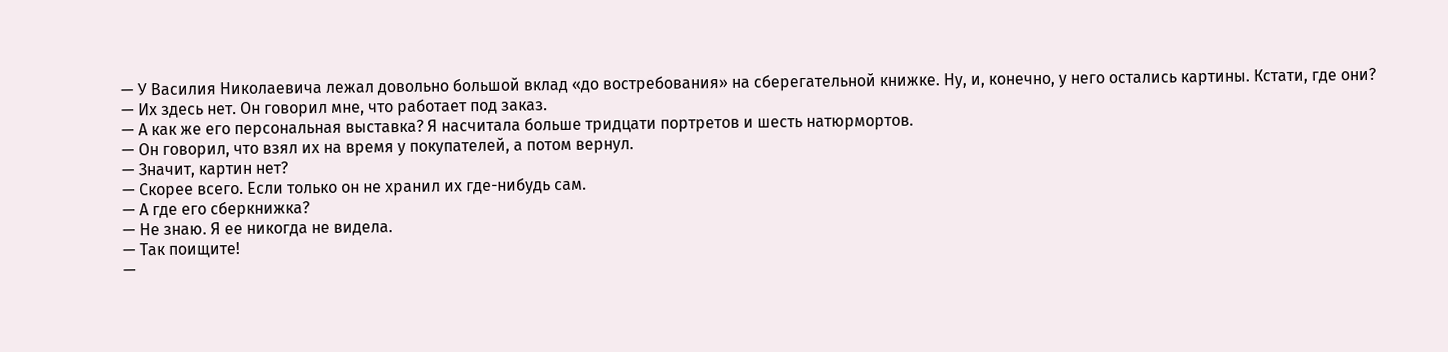— У Василия Николаевича лежал довольно большой вклад «до востребования» на сберегательной книжке. Ну, и, конечно, у него остались картины. Кстати, где они?
— Их здесь нет. Он говорил мне, что работает под заказ.
— А как же его персональная выставка? Я насчитала больше тридцати портретов и шесть натюрмортов.
— Он говорил, что взял их на время у покупателей, а потом вернул.
— Значит, картин нет?
— Скорее всего. Если только он не хранил их где-нибудь сам.
— А где его сберкнижка?
— Не знаю. Я ее никогда не видела.
— Так поищите!
—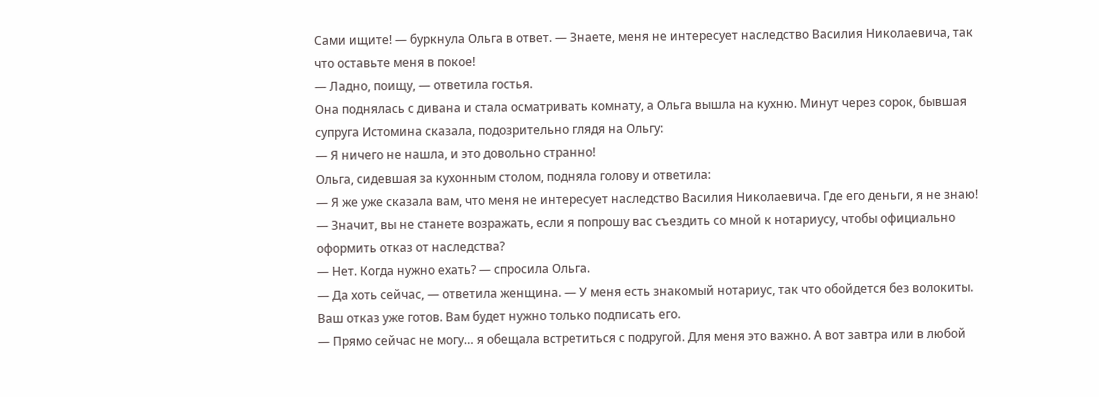Сами ищите! — буркнула Ольга в ответ. — Знаете, меня не интересует наследство Василия Николаевича, так что оставьте меня в покое!
— Ладно, поищу, — ответила гостья.
Она поднялась с дивана и стала осматривать комнату, а Ольга вышла на кухню. Минут через сорок, бывшая супруга Истомина сказала, подозрительно глядя на Ольгу:
— Я ничего не нашла, и это довольно странно!
Ольга, сидевшая за кухонным столом, подняла голову и ответила:
— Я же уже сказала вам, что меня не интересует наследство Василия Николаевича. Где его деньги, я не знаю!
— Значит, вы не станете возражать, если я попрошу вас съездить со мной к нотариусу, чтобы официально оформить отказ от наследства?
— Нет. Когда нужно ехать? — спросила Ольга.
— Да хоть сейчас, — ответила женщина. — У меня есть знакомый нотариус, так что обойдется без волокиты. Ваш отказ уже готов. Вам будет нужно только подписать его.
— Прямо сейчас не могу… я обещала встретиться с подругой. Для меня это важно. А вот завтра или в любой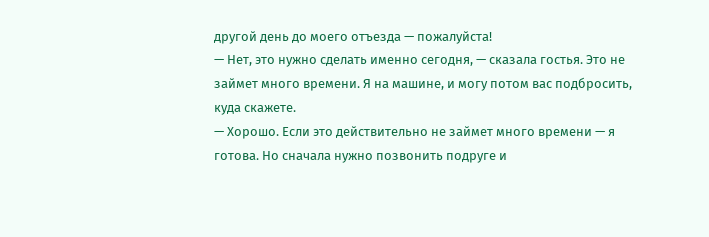другой день до моего отъезда — пожалуйста!
— Нет, это нужно сделать именно сегодня, — сказала гостья. Это не займет много времени. Я на машине, и могу потом вас подбросить, куда скажете.
— Хорошо. Если это действительно не займет много времени — я готова. Но сначала нужно позвонить подруге и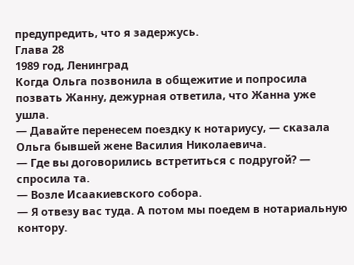предупредить, что я задержусь.
Глава 28
1989 год, Ленинград
Когда Ольга позвонила в общежитие и попросила позвать Жанну, дежурная ответила, что Жанна уже ушла.
— Давайте перенесем поездку к нотариусу, — сказала Ольга бывшей жене Василия Николаевича.
— Где вы договорились встретиться с подругой? — спросила та.
— Возле Исаакиевского собора.
— Я отвезу вас туда. А потом мы поедем в нотариальную контору.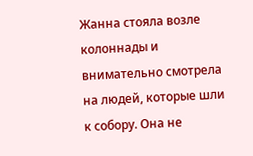Жанна стояла возле колоннады и внимательно смотрела на людей, которые шли к собору. Она не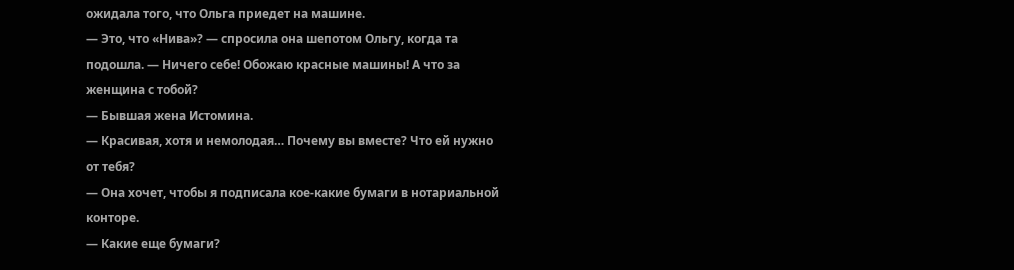ожидала того, что Ольга приедет на машине.
— Это, что «Нива»? — спросила она шепотом Ольгу, когда та подошла. — Ничего себе! Обожаю красные машины! А что за женщина с тобой?
— Бывшая жена Истомина.
— Красивая, хотя и немолодая… Почему вы вместе? Что ей нужно от тебя?
— Она хочет, чтобы я подписала кое-какие бумаги в нотариальной конторе.
— Какие еще бумаги?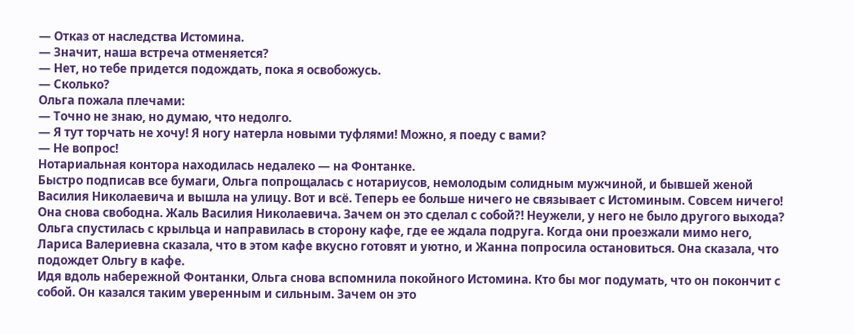— Отказ от наследства Истомина.
— Значит, наша встреча отменяется?
— Нет, но тебе придется подождать, пока я освобожусь.
— Сколько?
Ольга пожала плечами:
— Точно не знаю, но думаю, что недолго.
— Я тут торчать не хочу! Я ногу натерла новыми туфлями! Можно, я поеду с вами?
— Не вопрос!
Нотариальная контора находилась недалеко — на Фонтанке.
Быстро подписав все бумаги, Ольга попрощалась с нотариусов, немолодым солидным мужчиной, и бывшей женой Василия Николаевича и вышла на улицу. Вот и всё. Теперь ее больше ничего не связывает с Истоминым. Совсем ничего! Она снова свободна. Жаль Василия Николаевича. Зачем он это сделал с собой?! Неужели, у него не было другого выхода?
Ольга спустилась с крыльца и направилась в сторону кафе, где ее ждала подруга. Когда они проезжали мимо него, Лариса Валериевна сказала, что в этом кафе вкусно готовят и уютно, и Жанна попросила остановиться. Она сказала, что подождет Ольгу в кафе.
Идя вдоль набережной Фонтанки, Ольга снова вспомнила покойного Истомина. Кто бы мог подумать, что он покончит с собой. Он казался таким уверенным и сильным. Зачем он это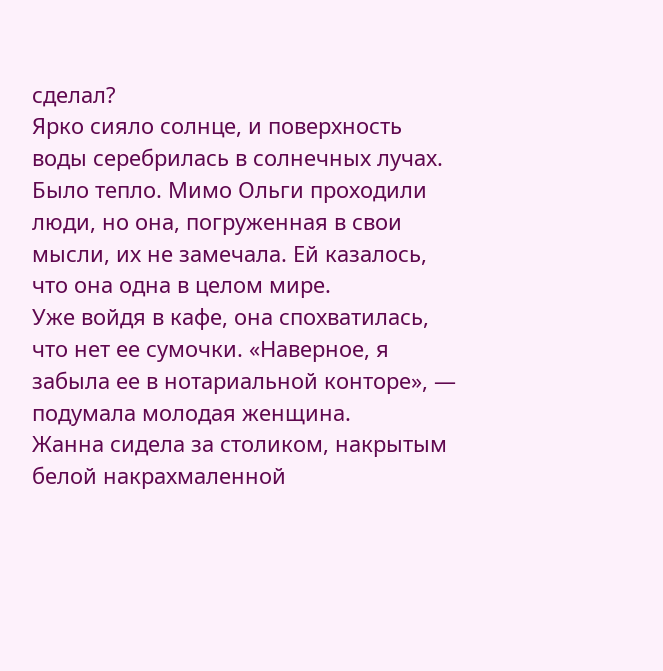сделал?
Ярко сияло солнце, и поверхность воды серебрилась в солнечных лучах. Было тепло. Мимо Ольги проходили люди, но она, погруженная в свои мысли, их не замечала. Ей казалось, что она одна в целом мире.
Уже войдя в кафе, она спохватилась, что нет ее сумочки. «Наверное, я забыла ее в нотариальной конторе», — подумала молодая женщина.
Жанна сидела за столиком, накрытым белой накрахмаленной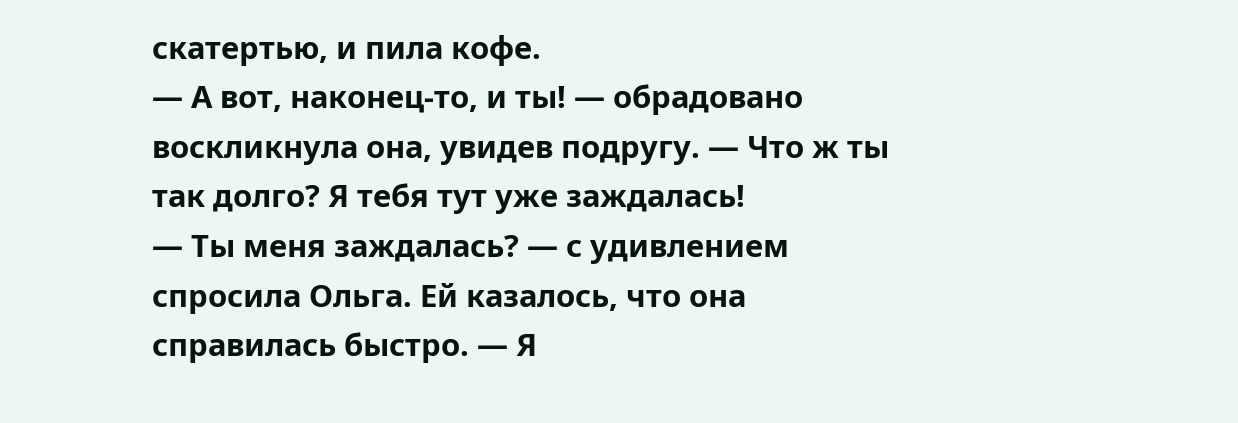скатертью, и пила кофе.
— А вот, наконец-то, и ты! — обрадовано воскликнула она, увидев подругу. — Что ж ты так долго? Я тебя тут уже заждалась!
— Ты меня заждалась? — с удивлением спросила Ольга. Ей казалось, что она справилась быстро. — Я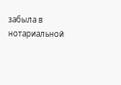забыла в нотариальной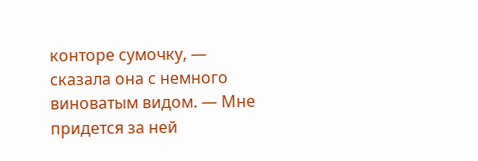конторе сумочку, — сказала она с немного виноватым видом. — Мне придется за ней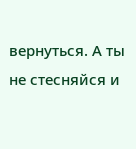вернуться. А ты не стесняйся и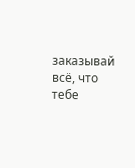заказывай всё, что тебе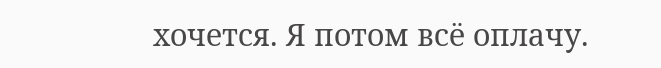хочется. Я потом всё оплачу.